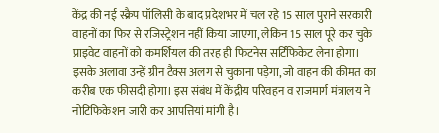केंद्र की नई स्क्रैप पॉलिसी के बाद प्रदेशभर में चल रहे 15 साल पुराने सरकारी वाहनों का फिर से रजिस्ट्रेशन नहीं किया जाएगा, लेकिन 15 साल पूरे कर चुके प्राइवेट वाहनों को कमर्शियल की तरह ही फिटनेस सर्टिफिकेट लेना होगा। इसके अलावा उन्हें ग्रीन टैक्स अलग से चुकाना पड़ेगा, जो वाहन की कीमत का करीब एक फीसदी होगा। इस संबंध में केंद्रीय परिवहन व राजमार्ग मंत्रालय ने नोटिफिकेशन जारी कर आपत्तियां मांगी है।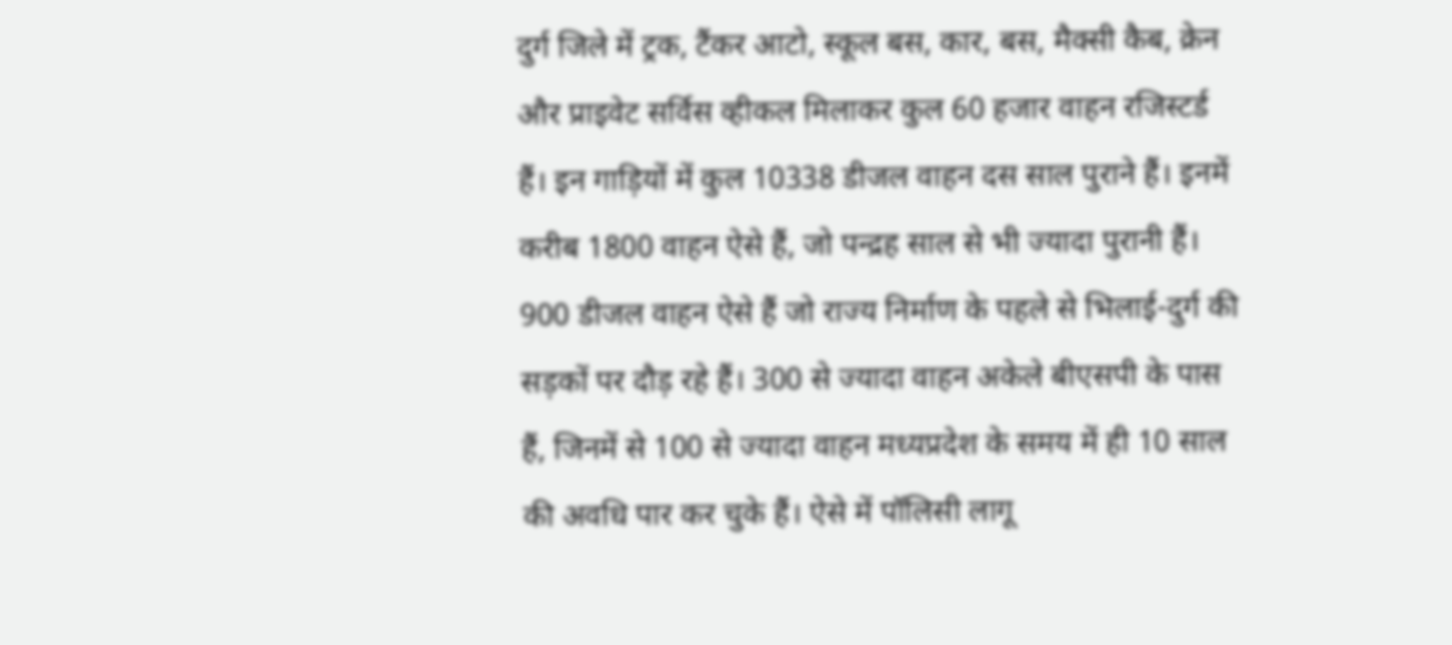दुर्ग जिले में ट्रक, टैंकर आटो, स्कूल बस, कार, बस, मैक्सी कैब, क्रेन और प्राइवेट सर्विस व्हीकल मिलाकर कुल 60 हजार वाहन रजिस्टर्ड हैं। इन गाड़ियों में कुल 10338 डीजल वाहन दस साल पुराने हैं। इनमें करीब 1800 वाहन ऐसे हैं, जो पन्द्रह साल से भी ज्यादा पुरानी हैं। 900 डीजल वाहन ऐसे हैं जो राज्य निर्माण के पहले से भिलाई-दुर्ग की सड़कों पर दौड़ रहे हैं। 300 से ज्यादा वाहन अकेले बीएसपी के पास हैं, जिनमें से 100 से ज्यादा वाहन मध्यप्रदेश के समय में ही 10 साल की अवधि पार कर चुके हैं। ऐसे में पॉलिसी लागू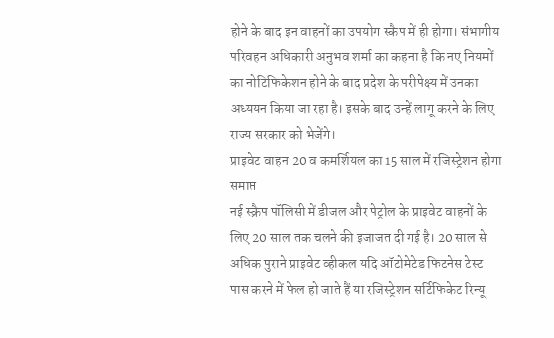होने के बाद इन वाहनों का उपयोग स्कैप में ही होगा। संभागीय परिवहन अधिकारी अनुभव शर्मा का कहना है कि नए नियमों का नोटिफिकेशन होने के बाद प्रदेश के परीपेक्ष्य में उनका अध्ययन किया जा रहा है। इसके बाद उन्हें लागू करने के लिए राज्य सरकार को भेजेंगे।
प्राइवेट वाहन 20 व कमर्शियल का 15 साल में रजिस्ट्रेशन होगा समाप्त
नई स्क्रैप पॉलिसी में डीजल और पेट्रोल के प्राइवेट वाहनों के लिए 20 साल तक चलने की इजाजत दी गई है। 20 साल से अधिक पुराने प्राइवेट व्हीकल यदि ऑटोमेटेड फिटनेस टेस्ट पास करने में फेल हो जाते हैं या रजिस्ट्रेशन सर्टिफिकेट रिन्यू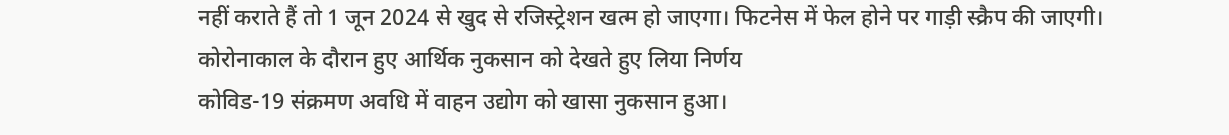नहीं कराते हैं तो 1 जून 2024 से खुद से रजिस्ट्रेशन खत्म हो जाएगा। फिटनेस में फेल होने पर गाड़ी स्क्रैप की जाएगी।
कोरोनाकाल के दौरान हुए आर्थिक नुकसान को देखते हुए लिया निर्णय
कोविड-19 संक्रमण अवधि में वाहन उद्योग को खासा नुकसान हुआ।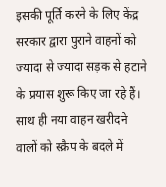इसकी पूर्ति करने के लिए केंद्र सरकार द्वारा पुराने वाहनों को ज्यादा से ज्यादा सड़क से हटाने के प्रयास शुरू किए जा रहे हैं। साथ ही नया वाहन खरीदने वालों को स्क्रैप के बदले में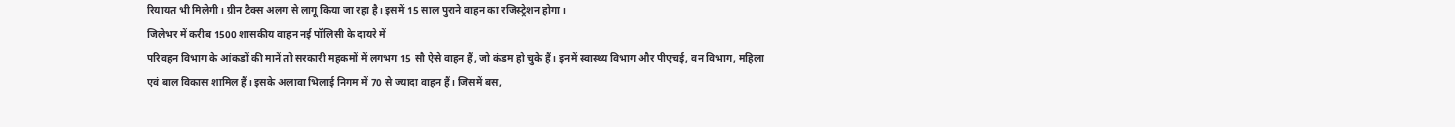रियायत भी मिलेगी। ग्रीन टैक्स अलग से लागू किया जा रहा है। इसमें 15 साल पुराने वाहन का रजिस्ट्रेशन होगा।
जिलेभर में करीब 1500 शासकीय वाहन नई पॉलिसी के दायरे में
परिवहन विभाग के आंकडों की मानें तो सरकारी महकमों में लगभग 15 सौ ऐसे वाहन हैं, जो कंडम हो चुके हैं। इनमें स्वास्थ्य विभाग और पीएचई, वन विभाग, महिला एवं बाल विकास शामिल हैं। इसके अलावा भिलाई निगम में 70 से ज्यादा वाहन हैं। जिसमें बस,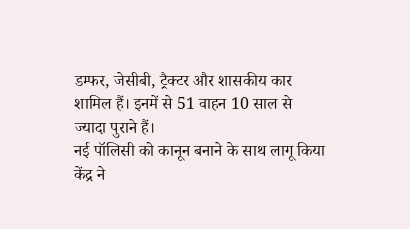डम्फर, जेसीबी, ट्रैक्टर और शासकीय कार शामिल हैं। इनमें से 51 वाहन 10 साल से ज्यादा पुराने हैं।
नई पॉलिसी को कानून बनाने के साथ लागू किया
केंद्र ने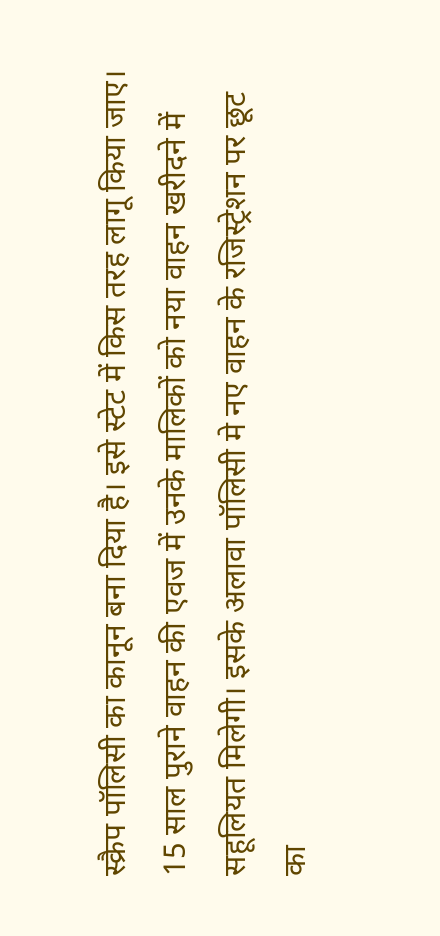स्क्रैप पॉलिसी का कानून बना दिया है। इसे स्टेट में किस तरह लागू किया जाए। 15 साल पुराने वाहन की एवज में उनके मालिकों को नया वाहन खरीदने में सहूलियत मिलेगी। इसके अलावा पॉलिसी मे नए वाहन के रजिस्ट्रेशन पर छूट का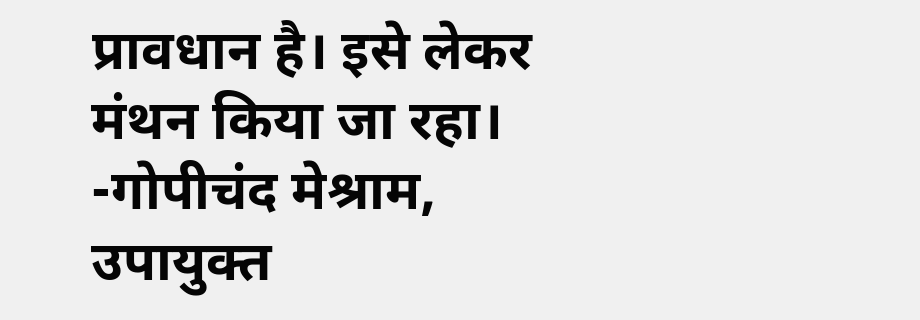प्रावधान है। इसे लेकर मंथन किया जा रहा।
-गोपीचंद मेश्राम, उपायुक्त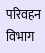परिवहन विभाग